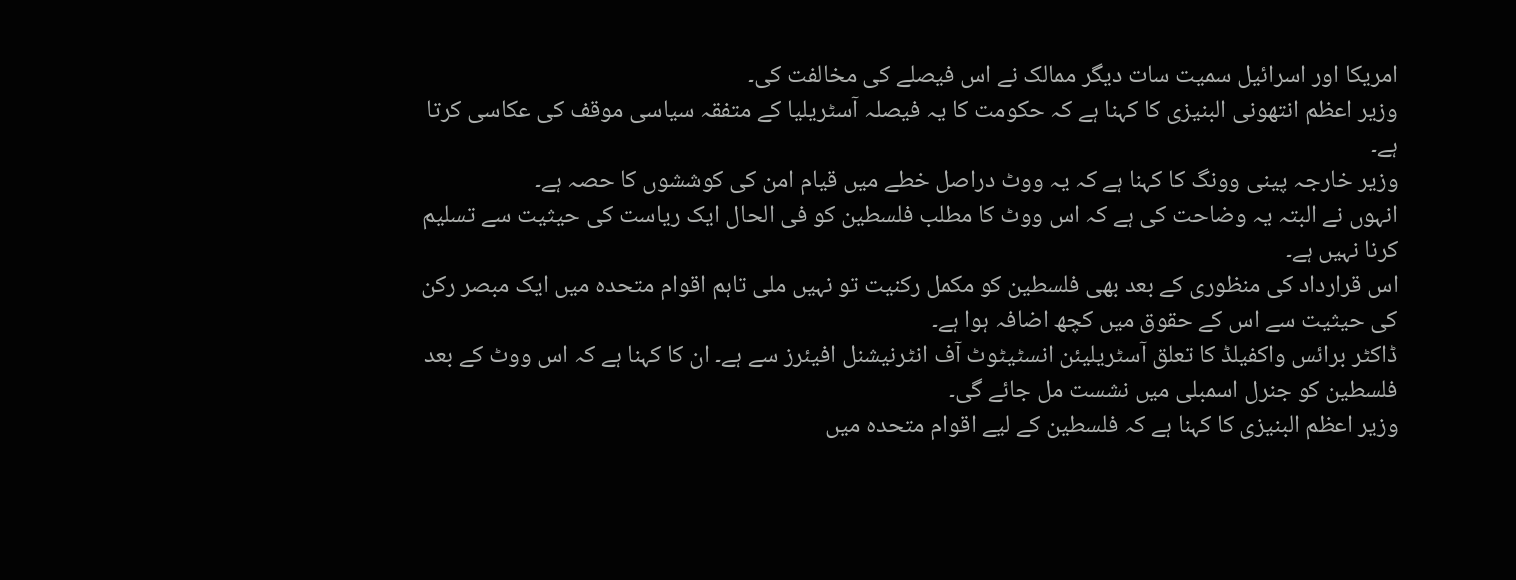امریکا اور اسرائیل سمیت سات دیگر ممالک نے اس فیصلے کی مخالفت کی۔
وزیر اعظم انتھونی البنیزی کا کہنا ہے کہ حکومت کا یہ فیصلہ آسٹریلیا کے متفقہ سیاسی موقف کی عکاسی کرتا ہے۔
وزیر خارجہ پینی وونگ کا کہنا ہے کہ یہ ووٹ دراصل خطے میں قیام امن کی کوششوں کا حصہ ہے۔
انہوں نے البتہ یہ وضاحت کی ہے کہ اس ووٹ کا مطلب فلسطین کو فی الحال ایک ریاست کی حیثیت سے تسلیم کرنا نہیں ہے۔
اس قرارداد کی منظوری کے بعد بھی فلسطین کو مکمل رکنیت تو نہیں ملی تاہم اقوام متحدہ میں ایک مبصر رکن کی حیثیت سے اس کے حقوق میں کچھ اضافہ ہوا ہے۔
ڈاکٹر برائس واکفیلڈ کا تعلق آسٹریلیئن انسٹیٹوٹ آف انٹرنیشنل افیئرز سے ہے۔ ان کا کہنا ہے کہ اس ووٹ کے بعد فلسطین کو جنرل اسمبلی میں نشست مل جائے گی۔
وزیر اعظم البنیزی کا کہنا ہے کہ فلسطین کے لیے اقوام متحدہ میں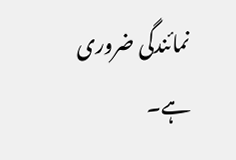نمائندگی ضروری ہے۔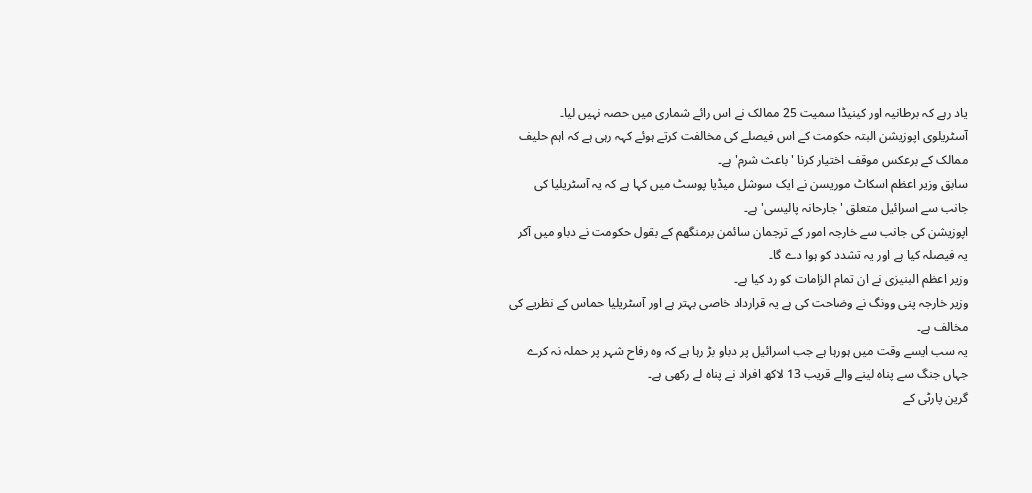یاد رہے کہ برطانیہ اور کینیڈا سمیت 25 ممالک نے اس رائے شماری میں حصہ نہیں لیا۔
آسٹریلوی اپوزیشن البتہ حکومت کے اس فیصلے کی مخالفت کرتے ہوئے کہہ رہی ہے کہ اہم حلیف ممالک کے برعکس موقف اختیار کرنا 'باعث شرم' ہے۔
سابق وزیر اعظم اسکاٹ موریسن نے ایک سوشل میڈیا پوسٹ میں کہا ہے کہ یہ آسٹریلیا کی جانب سے اسرائیل متعلق 'جارحانہ پالیسی' ہے۔
اپوزیشن کی جانب سے خارجہ امور کے ترجمان سائمن برمنگھم کے بقول حکومت نے دباو میں آکر یہ فیصلہ کیا ہے اور یہ تشدد کو ہوا دے گا۔
وزیر اعظم البنیزی نے ان تمام الزامات کو رد کیا ہے۔
وزیر خارجہ پنی وونگ نے وضاحت کی ہے یہ قرارداد خاصی بہتر ہے اور آسٹریلیا حماس کے نظریے کی مخالف ہے۔
یہ سب ایسے وقت میں ہورہا ہے جب اسرائیل پر دباو بڑ رہا ہے کہ وہ رفاح شہر پر حملہ نہ کرے جہاں جنگ سے پناہ لینے والے قریب 13 لاکھ افراد نے پناہ لے رکھی ہے۔
گرین پارٹی کے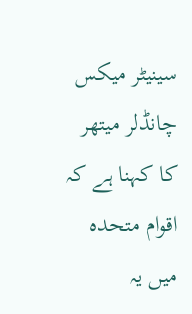سینیٹر میکس چانڈلر میتھر کا کہنا ہے کہ اقوام متحدہ میں یہ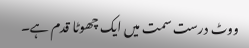ووٹ درست سمت میں ایک چھوٹا قدم ہے۔